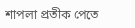শাপলা প্রতীক পেতে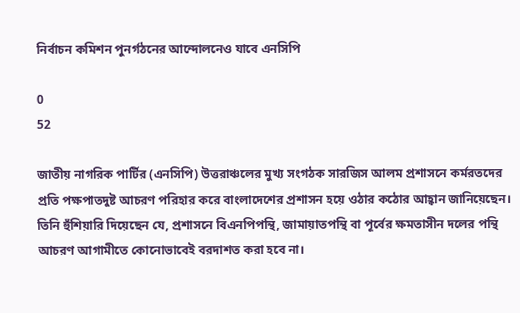নির্বাচন কমিশন পুনর্গঠনের আন্দোলনেও যাবে এনসিপি

0
52

জাতীয় নাগরিক পার্টির (এনসিপি) উত্তরাঞ্চলের মুখ্য সংগঠক সারজিস আলম প্রশাসনে কর্মরতদের প্রতি পক্ষপাতদুষ্ট আচরণ পরিহার করে বাংলাদেশের প্রশাসন হয়ে ওঠার কঠোর আহ্বান জানিয়েছেন। তিনি হুঁশিয়ারি দিয়েছেন যে, প্রশাসনে বিএনপিপন্থি, জামায়াতপন্থি বা পূর্বের ক্ষমতাসীন দলের পন্থি আচরণ আগামীতে কোনোভাবেই বরদাশত করা হবে না।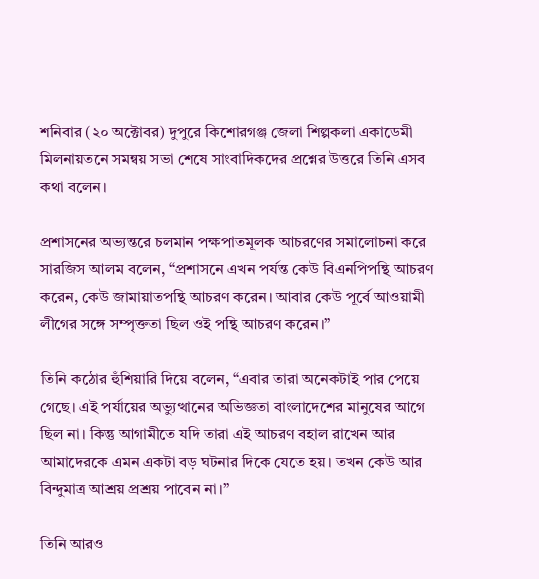শনিবার (২০ অক্টোবর) দুপুরে কিশোরগঞ্জ জেলা শিল্পকলা একাডেমী মিলনায়তনে সমন্বয় সভা শেষে সাংবাদিকদের প্রশ্নের উত্তরে তিনি এসব কথা বলেন।

প্রশাসনের অভ্যন্তরে চলমান পক্ষপাতমূলক আচরণের সমালোচনা করে সারজিস আলম বলেন, “প্রশাসনে এখন পর্যন্ত কেউ বিএনপিপন্থি আচরণ করেন, কেউ জামায়াতপন্থি আচরণ করেন। আবার কেউ পূর্বে আওয়ামী লীগের সঙ্গে সম্পৃক্ততা ছিল ওই পন্থি আচরণ করেন।”

তিনি কঠোর হুঁশিয়ারি দিয়ে বলেন, “এবার তারা অনেকটাই পার পেয়ে গেছে। এই পর্যায়ের অভ্যুত্থানের অভিজ্ঞতা বাংলাদেশের মানুষের আগে ছিল না। কিন্তু আগামীতে যদি তারা এই আচরণ বহাল রাখেন আর আমাদেরকে এমন একটা বড় ঘটনার দিকে যেতে হয়। তখন কেউ আর বিন্দুমাত্র আশ্রয় প্রশ্রয় পাবেন না।”

তিনি আরও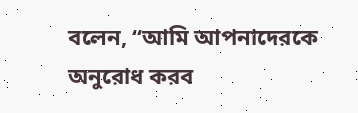বলেন, “আমি আপনাদেরকে অনুরোধ করব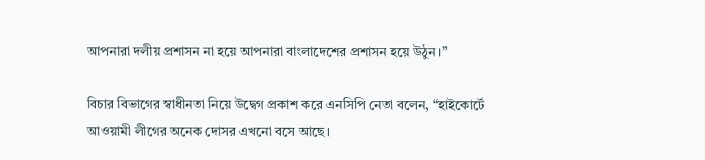আপনারা দলীয় প্রশাসন না হয়ে আপনারা বাংলাদেশের প্রশাসন হয়ে উঠুন।”

বিচার বিভাগের স্বাধীনতা নিয়ে উদ্বেগ প্রকাশ করে এনসিপি নেতা বলেন, “হাইকোর্টে আওয়ামী লীগের অনেক দোসর এখনো বসে আছে।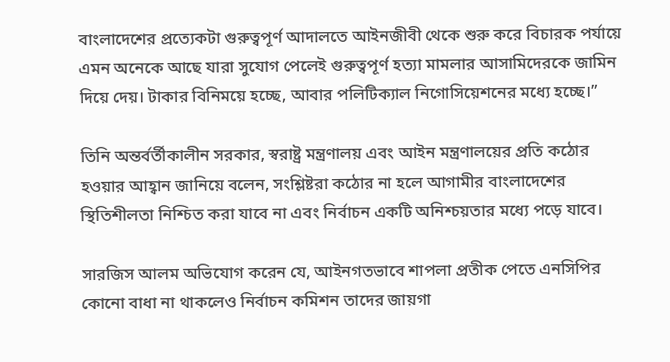বাংলাদেশের প্রত্যেকটা গুরুত্বপূর্ণ আদালতে আইনজীবী থেকে শুরু করে বিচারক পর্যায়ে এমন অনেকে আছে যারা সুযোগ পেলেই গুরুত্বপূর্ণ হত্যা মামলার আসামিদেরকে জামিন দিয়ে দেয়। টাকার বিনিময়ে হচ্ছে, আবার পলিটিক্যাল নিগোসিয়েশনের মধ্যে হচ্ছে।”

তিনি অন্তর্বর্তীকালীন সরকার, স্বরাষ্ট্র মন্ত্রণালয় এবং আইন মন্ত্রণালয়ের প্রতি কঠোর হওয়ার আহ্বান জানিয়ে বলেন, সংশ্লিষ্টরা কঠোর না হলে আগামীর বাংলাদেশের স্থিতিশীলতা নিশ্চিত করা যাবে না এবং নির্বাচন একটি অনিশ্চয়তার মধ্যে পড়ে যাবে।

সারজিস আলম অভিযোগ করেন যে, আইনগতভাবে শাপলা প্রতীক পেতে এনসিপির কোনো বাধা না থাকলেও নির্বাচন কমিশন তাদের জায়গা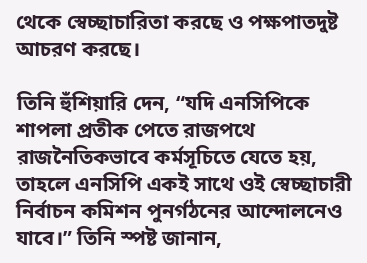থেকে স্বেচ্ছাচারিতা করছে ও পক্ষপাতদুষ্ট আচরণ করছে।

তিনি হুঁশিয়ারি দেন, “যদি এনসিপিকে শাপলা প্রতীক পেতে রাজপথে রাজনৈতিকভাবে কর্মসূচিতে যেতে হয়, তাহলে এনসিপি একই সাথে ওই স্বেচ্ছাচারী নির্বাচন কমিশন পুনর্গঠনের আন্দোলনেও যাবে।” তিনি স্পষ্ট জানান,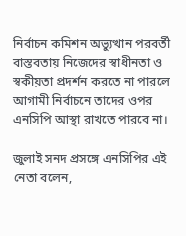নির্বাচন কমিশন অভ্যুত্থান পরবর্তী বাস্তবতায় নিজেদের স্বাধীনতা ও স্বকীয়তা প্রদর্শন করতে না পারলে আগামী নির্বাচনে তাদের ওপর এনসিপি আস্থা রাখতে পারবে না।

জুলাই সনদ প্রসঙ্গে এনসিপির এই নেতা বলেন,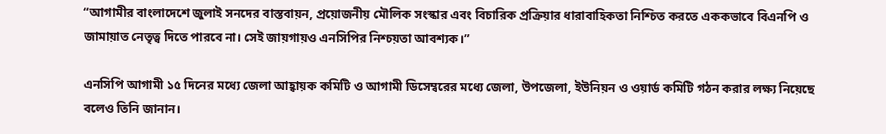“আগামীর বাংলাদেশে জুলাই সনদের বাস্তবায়ন, প্রয়োজনীয় মৌলিক সংস্কার এবং বিচারিক প্রক্রিয়ার ধারাবাহিকতা নিশ্চিত করতে এককভাবে বিএনপি ও জামায়াত নেতৃত্ব দিতে পারবে না। সেই জায়গায়ও এনসিপির নিশ্চয়তা আবশ্যক।”

এনসিপি আগামী ১৫ দিনের মধ্যে জেলা আহ্বায়ক কমিটি ও আগামী ডিসেম্বরের মধ্যে জেলা, উপজেলা, ইউনিয়ন ও ওয়ার্ড কমিটি গঠন করার লক্ষ্য নিয়েছে বলেও তিনি জানান।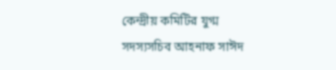কেন্দ্রীয় কমিটির যুগ্ম সদস্যসচিব আহনাফ সাঈদ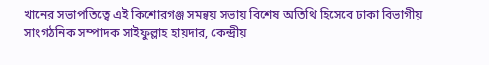খানের সভাপতিত্বে এই কিশোরগঞ্জ সমন্বয় সভায় বিশেষ অতিথি হিসেবে ঢাকা বিভাগীয় সাংগঠনিক সম্পাদক সাইফুল্লাহ হায়দার, কেন্দ্রীয়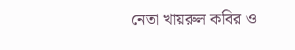নেতা খায়রুল কবির ও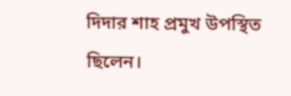দিদার শাহ প্রমুখ উপস্থিত ছিলেন।